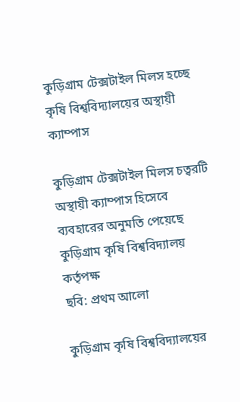কুড়িগ্রাম টেক্সটাইল মিলস হচ্ছে কৃষি বিশ্ববিদ্যালয়ের অস্থায়ী ক্যাম্পাস

কুড়িগ্রাম টেক্সটাইল মিলস চত্বরটি অস্থায়ী ক্যাম্পাস হিসেবে ব্যবহারের অনুমতি পেয়েছে কুড়িগ্রাম কৃষি বিশ্ববিদ্যালয় কর্তৃপক্ষ
ছবি: প্রথম আলো

কুড়িগ্রাম কৃষি বিশ্ববিদ্যালয়ের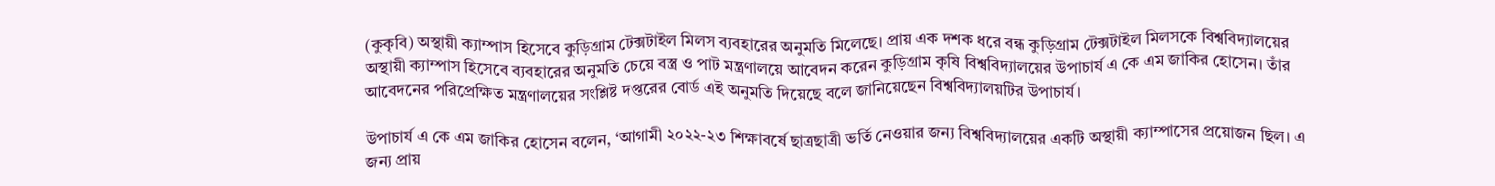(কুকৃবি) অস্থায়ী ক্যাম্পাস হিসেবে কুড়িগ্রাম টেক্সটাইল মিলস ব্যবহারের অনুমতি মিলেছে। প্রায় এক দশক ধরে বন্ধ কুড়িগ্রাম টেক্সটাইল মিলসকে বিশ্ববিদ্যালয়ের অস্থায়ী ক্যাম্পাস হিসেবে ব্যবহারের অনুমতি চেয়ে বস্ত্র ও পাট মন্ত্রণালয়ে আবেদন করেন কুড়িগ্রাম কৃষি বিশ্ববিদ্যালয়ের উপাচার্য এ কে এম জাকির হোসেন। তাঁর আবেদনের পরিপ্রেক্ষিত মন্ত্রণালয়ের সংশ্লিষ্ট দপ্তরের বোর্ড এই অনুমতি দিয়েছে বলে জানিয়েছেন বিশ্ববিদ্যালয়টির উপাচার্য।

উপাচার্য এ কে এম জাকির হোসেন বলেন, ‘আগামী ২০২২-২৩ শিক্ষাবর্ষে ছাত্রছাত্রী ভর্তি নেওয়ার জন্য বিশ্ববিদ্যালয়ের একটি অস্থায়ী ক্যাম্পাসের প্রয়োজন ছিল। এ জন্য প্রায়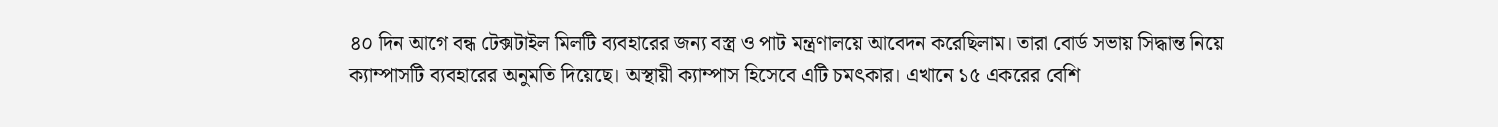৪০ দিন আগে বন্ধ টেক্সটাইল মিলটি ব্যবহারের জন্য বস্ত্র ও পাট মন্ত্রণালয়ে আবেদন করেছিলাম। তারা বোর্ড সভায় সিদ্ধান্ত নিয়ে ক্যাম্পাসটি ব্যবহারের অনুমতি দিয়েছে। অস্থায়ী ক্যাম্পাস হিসেবে এটি চমৎকার। এখানে ১৫ একরের বেশি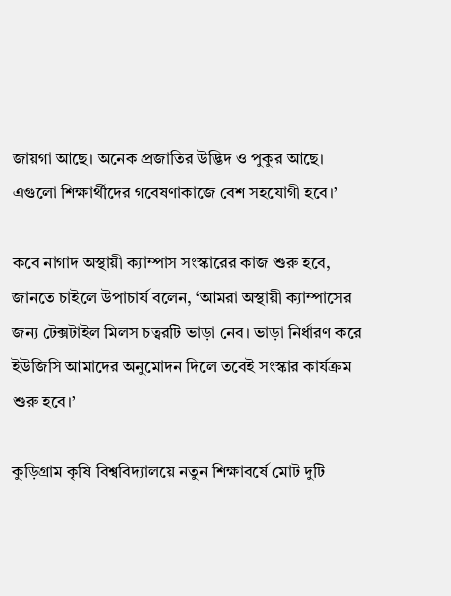জায়গা আছে। অনেক প্রজাতির উদ্ভিদ ও পুকুর আছে। এগুলো শিক্ষার্থীদের গবেষণাকাজে বেশ সহযোগী হবে।’

কবে নাগাদ অস্থায়ী ক্যাম্পাস সংস্কারের কাজ শুরু হবে, জানতে চাইলে উপাচার্য বলেন, ‘আমরা অস্থায়ী ক্যাম্পাসের জন্য টেক্সটাইল মিলস চত্বরটি ভাড়া নেব। ভাড়া নির্ধারণ করে ইউজিসি আমাদের অনুমোদন দিলে তবেই সংস্কার কার্যক্রম শুরু হবে।’

কুড়িগ্রাম কৃষি বিশ্ববিদ্যালয়ে নতুন শিক্ষাবর্ষে মোট দুটি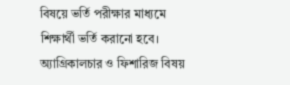বিষয়ে ভর্তি পরীক্ষার মাধ্যমে শিক্ষার্থী ভর্তি করানো হবে। অ্যাগ্রিকালচার ও ফিশারিজ বিষয়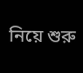নিয়ে শুরু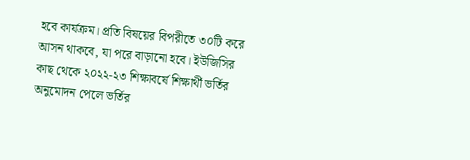হবে কার্যক্রম। প্রতি বিষয়ের বিপরীতে ৩০টি করে আসন থাকবে, যা পরে বাড়ানো হবে। ইউজিসির কাছ থেকে ২০২২-২৩ শিক্ষাবর্ষে শিক্ষার্থী ভর্তির অনুমোদন পেলে ভর্তির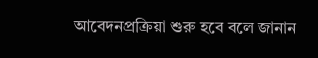আবেদনপ্রক্রিয়া শুরু হবে বলে জানান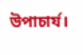উপাচার্য।